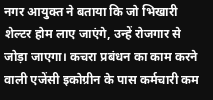नगर आयुक्त ने बताया कि जो भिखारी शेल्टर होम लाए जाएंगे, उन्हें रोजगार से जोड़ा जाएगा। कचरा प्रबंधन का काम करने वाली एजेंसी इकोग्रीन के पास कर्मचारी कम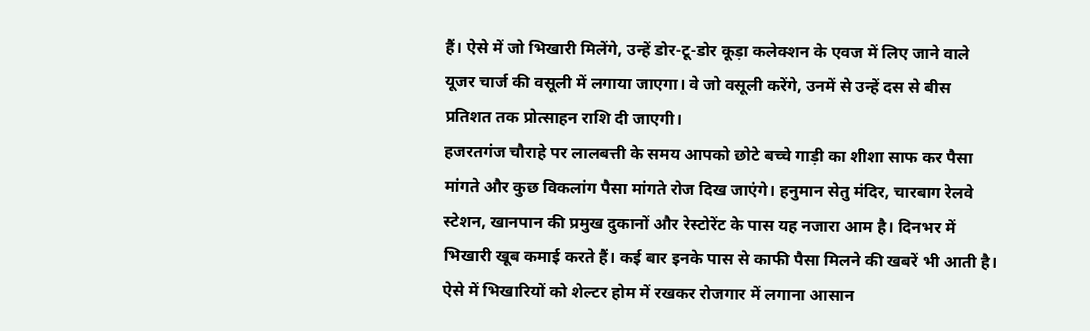हैं। ऐसे में जो भिखारी मिलेंगे, उन्हें डोर-टू-डोर कूड़ा कलेक्शन के एवज में लिए जाने वाले यूजर चार्ज की वसूली में लगाया जाएगा। वे जो वसूली करेंगे, उनमें से उन्हें दस से बीस प्रतिशत तक प्रोत्साहन राशि दी जाएगी।
हजरतगंज चौराहे पर लालबत्ती के समय आपको छोटे बच्चे गाड़ी का शीशा साफ कर पैसा मांगते और कुछ विकलांग पैसा मांगते रोज दिख जाएंगे। हनुमान सेतु मंदिर, चारबाग रेलवे स्टेशन, खानपान की प्रमुख दुकानों और रेस्टोरेंट के पास यह नजारा आम है। दिनभर में भिखारी खूब कमाई करते हैं। कई बार इनके पास से काफी पैसा मिलने की खबरें भी आती है। ऐसे में भिखारियों को शेल्टर होम में रखकर रोजगार में लगाना आसान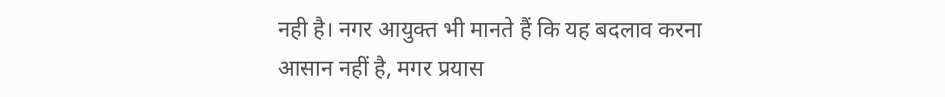नही है। नगर आयुक्त भी मानते हैं कि यह बदलाव करना आसान नहीं है, मगर प्रयास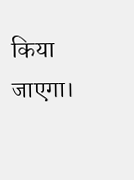किया जाएगा।